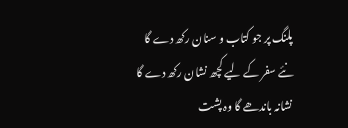پلنگ پر جو کتاب و سنان رکھ دے گا
نئے سفر کے لیے کچھ نشان رکھ دے گا
نشانہ باندھے گا وہ پشت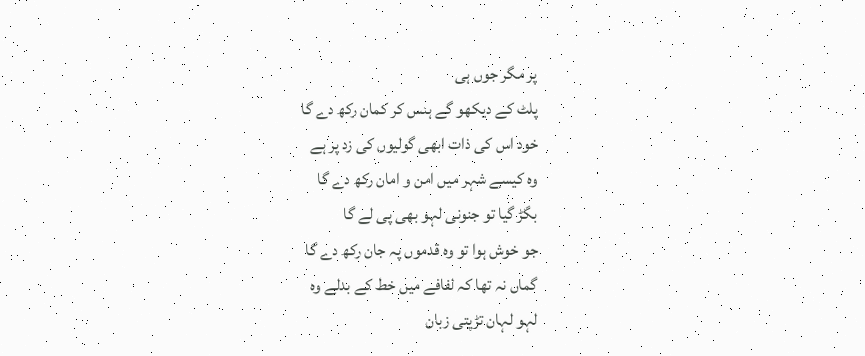پر مگر جوں ہی
پلٹ کے دیکھو گے ہنس کر کمان رکھ دے گا
خود اس کی ذات ابھی گولیوں کی زد پر ہے
وہ کیسے شہر میں امن و امان رکھ دے گا
بگڑ گیا تو جنونی لہو بھی پی لے گا
جو خوش ہوا تو وہ قدموں پہ جان رکھ دے گا
گماں نہ تھا کہ لفافے میں خط کے بدلے وہ
لہو لہان تڑپتی زبان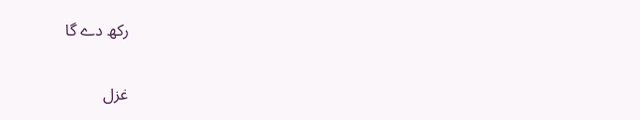رکھ دے گا

غزل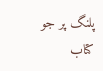پلنگ پر جو کتاب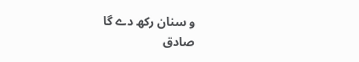و سنان رکھ دے گا
صادق